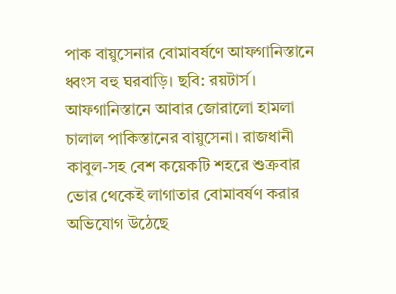পাক বায়ুসেনার বোমাবর্ষণে আফগানিস্তানে ধ্বংস বহু ঘরবাড়ি। ছবি: রয়টার্স।
আফগানিস্তানে আবার জোরালো হামলা চালাল পাকিস্তানের বায়ুসেনা। রাজধানী কাবুল-সহ বেশ কয়েকটি শহরে শুক্রবার ভোর থেকেই লাগাতার বোমাবর্ষণ করার অভিযোগ উঠেছে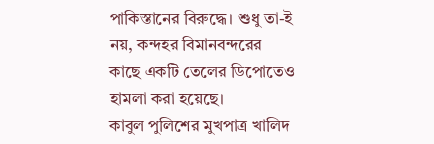পাকিস্তানের বিরুদ্ধে। শুধু তা-ই নয়, কন্দহর বিমানবন্দরের কাছে একটি তেলের ডিপোতেও হামলা করা হয়েছে।
কাবুল পুলিশের মুখপাত্র খালিদ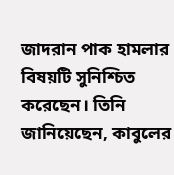জাদরান পাক হামলার বিষয়টি সুনিশ্চিত করেছেন। তিনি জানিয়েছেন, কাবুলের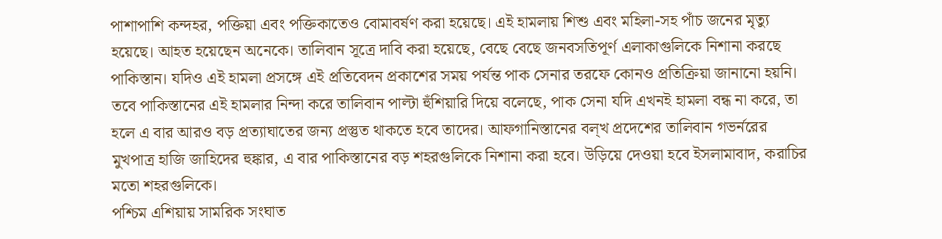পাশাপাশি কন্দহর, পক্তিয়া এবং পক্তিকাতেও বোমাবর্ষণ করা হয়েছে। এই হামলায় শিশু এবং মহিলা-সহ পাঁচ জনের মৃত্যু হয়েছে। আহত হয়েছেন অনেকে। তালিবান সূত্রে দাবি করা হয়েছে, বেছে বেছে জনবসতিপূর্ণ এলাকাগুলিকে নিশানা করছে পাকিস্তান। যদিও এই হামলা প্রসঙ্গে এই প্রতিবেদন প্রকাশের সময় পর্যন্ত পাক সেনার তরফে কোনও প্রতিক্রিয়া জানানো হয়নি।
তবে পাকিস্তানের এই হামলার নিন্দা করে তালিবান পাল্টা হুঁশিয়ারি দিয়ে বলেছে, পাক সেনা যদি এখনই হামলা বন্ধ না করে, তা হলে এ বার আরও বড় প্রত্যাঘাতের জন্য প্রস্তুত থাকতে হবে তাদের। আফগানিস্তানের বল্খ প্রদেশের তালিবান গভর্নরের মুখপাত্র হাজি জাহিদের হুঙ্কার, এ বার পাকিস্তানের বড় শহরগুলিকে নিশানা করা হবে। উড়িয়ে দেওয়া হবে ইসলামাবাদ, করাচির মতো শহরগুলিকে।
পশ্চিম এশিয়ায় সামরিক সংঘাত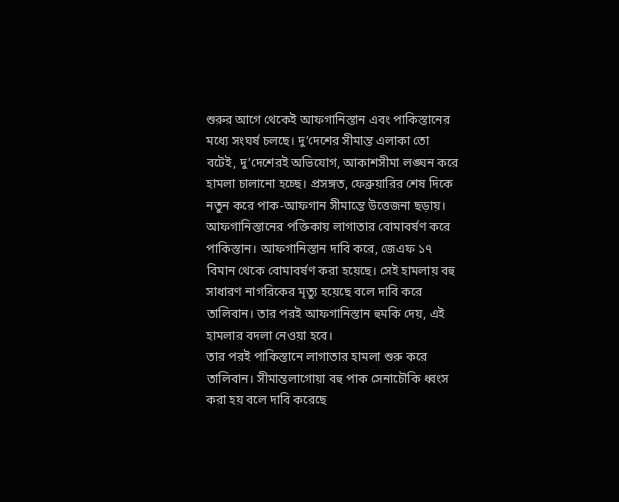শুরুর আগে থেকেই আফগানিস্তান এবং পাকিস্তানের মধ্যে সংঘর্ষ চলছে। দু’দেশের সীমান্ত এলাকা তো বটেই, দু’দেশেরই অভিযোগ, আকাশসীমা লঙ্ঘন করে হামলা চালানো হচ্ছে। প্রসঙ্গত, ফেব্রুয়ারির শেষ দিকে নতুন করে পাক-আফগান সীমান্তে উত্তেজনা ছড়ায়। আফগানিস্তানের পক্তিকায় লাগাতার বোমাবর্ষণ করে পাকিস্তান। আফগানিস্তান দাবি করে, জেএফ ১৭ বিমান থেকে বোমাবর্ষণ করা হয়েছে। সেই হামলায় বহু সাধারণ নাগরিকের মৃত্যু হয়েছে বলে দাবি করে তালিবান। তার পরই আফগানিস্তান হুমকি দেয়, এই হামলার বদলা নেওয়া হবে।
তার পরই পাকিস্তানে লাগাতার হামলা শুরু করে তালিবান। সীমান্তলাগোয়া বহু পাক সেনাচৌকি ধ্বংস করা হয় বলে দাবি করেছে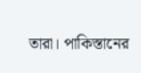তারা। পাকিস্তানের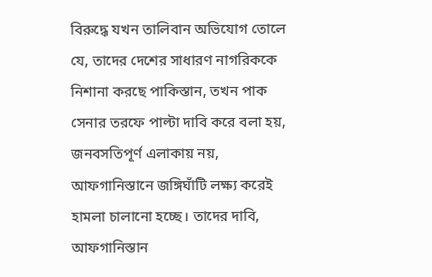বিরুদ্ধে যখন তালিবান অভিযোগ তোলে যে, তাদের দেশের সাধারণ নাগরিককে নিশানা করছে পাকিস্তান, তখন পাক সেনার তরফে পাল্টা দাবি করে বলা হয়, জনবসতিপূর্ণ এলাকায় নয়, আফগানিস্তানে জঙ্গিঘাঁটি লক্ষ্য করেই হামলা চালানো হচ্ছে। তাদের দাবি, আফগানিস্তান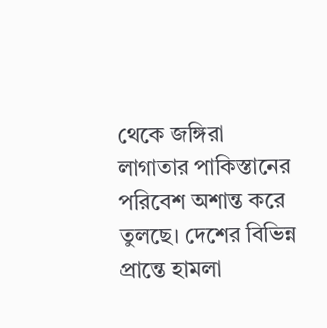থেকে জঙ্গিরা লাগাতার পাকিস্তানের পরিবেশ অশান্ত করে তুলছে। দেশের বিভিন্ন প্রান্তে হামলা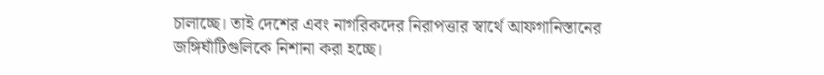চালাচ্ছে। তাই দেশের এবং নাগরিকদের নিরাপত্তার স্বার্থে আফগানিস্তানের জঙ্গিঘাঁটিগুলিকে নিশানা করা হচ্ছে।